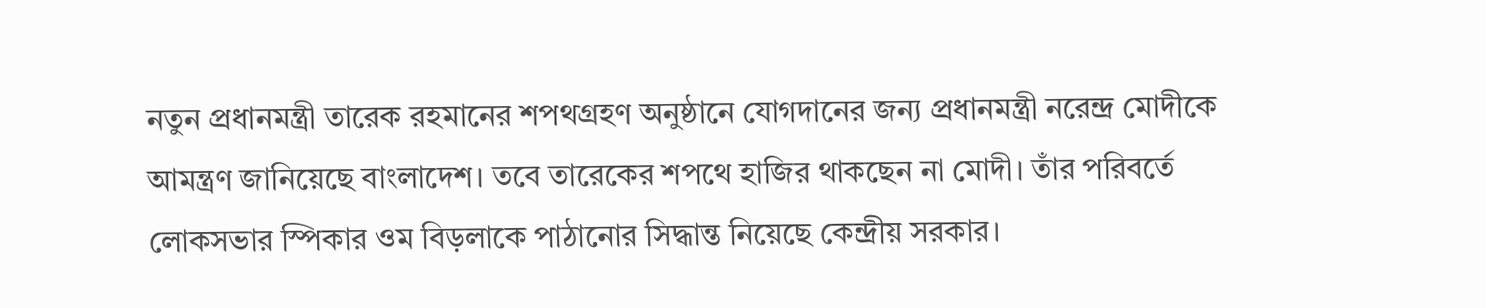নতুন প্রধানমন্ত্রী তারেক রহমানের শপথগ্রহণ অনুষ্ঠানে যোগদানের জন্য প্রধানমন্ত্রী নরেন্দ্র মোদীকে আমন্ত্রণ জানিয়েছে বাংলাদেশ। তবে তারেকের শপথে হাজির থাকছেন না মোদী। তাঁর পরিবর্তে লোকসভার স্পিকার ওম বিড়লাকে পাঠানোর সিদ্ধান্ত নিয়েছে কেন্দ্রীয় সরকার।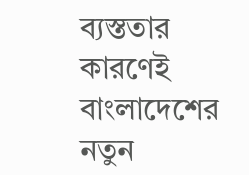ব্যস্ততার কারণেই বাংলাদেশের নতুন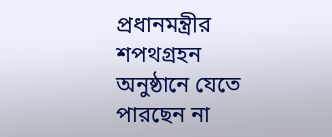প্রধানমন্ত্রীর শপথগ্রহন অনুষ্ঠানে যেতে পারছেন না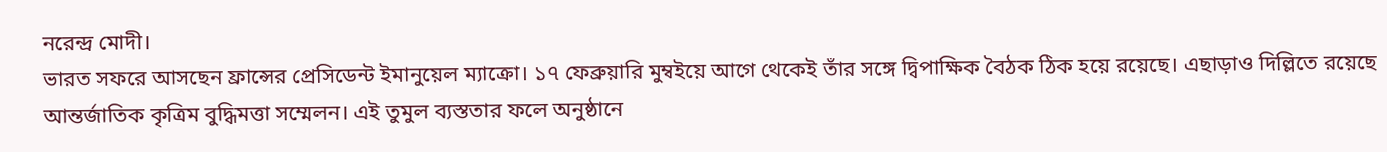নরেন্দ্র মোদী।
ভারত সফরে আসছেন ফ্রান্সের প্রেসিডেন্ট ইমানুয়েল ম্যাক্রো। ১৭ ফেব্রুয়ারি মুম্বইয়ে আগে থেকেই তাঁর সঙ্গে দ্বিপাক্ষিক বৈঠক ঠিক হয়ে রয়েছে। এছাড়াও দিল্লিতে রয়েছে আন্তর্জাতিক কৃত্রিম বুদ্ধিমত্তা সম্মেলন। এই তুমুল ব্যস্ততার ফলে অনুষ্ঠানে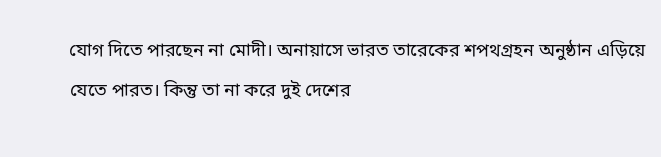যোগ দিতে পারছেন না মোদী। অনায়াসে ভারত তারেকের শপথগ্রহন অনুষ্ঠান এড়িয়ে যেতে পারত। কিন্তু তা না করে দুই দেশের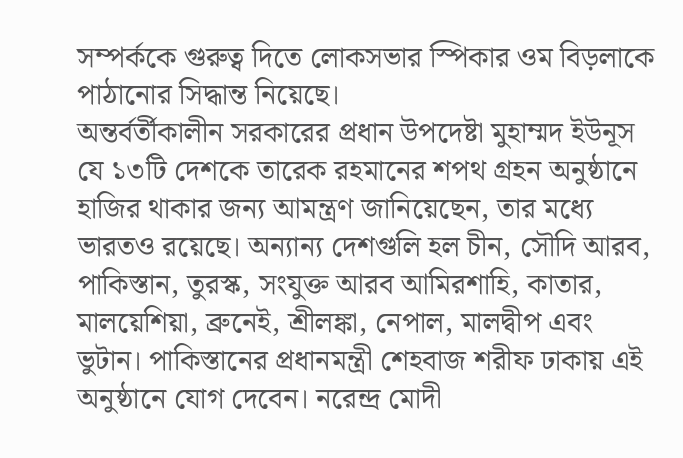সম্পর্ককে গুরুত্ব দিতে লোকসভার স্পিকার ওম বিড়লাকে পাঠানোর সিদ্ধান্ত নিয়েছে।
অন্তর্বর্তীকালীন সরকারের প্রধান উপদেষ্টা মুহাম্মদ ইউনূস যে ১৩টি দেশকে তারেক রহমানের শপথ গ্রহন অনুষ্ঠানে হাজির থাকার জন্য আমন্ত্রণ জানিয়েছেন, তার মধ্যে ভারতও রয়েছে। অন্যান্য দেশগুলি হল চীন, সৌদি আরব, পাকিস্তান, তুরস্ক, সংযুক্ত আরব আমিরশাহি, কাতার, মালয়েশিয়া, ব্রুনেই, শ্রীলঙ্কা, নেপাল, মালদ্বীপ এবং ভুটান। পাকিস্তানের প্রধানমন্ত্রী শেহবাজ শরীফ ঢাকায় এই অনুষ্ঠানে যোগ দেবেন। নরেন্দ্র মোদী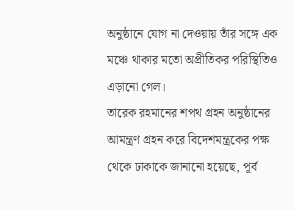অনুষ্ঠানে যোগ না দেওয়ায় তাঁর সঙ্গে এক মঞ্চে থাকার মতো অপ্রীতিকর পরিস্থিতিও এড়ানো গেল।
তারেক রহমানের শপথ গ্রহন অনুষ্ঠানের আমন্ত্রণ গ্রহন করে বিদেশমন্ত্রকের পক্ষ থেকে ঢাকাকে জানানো হয়েছে, পূর্ব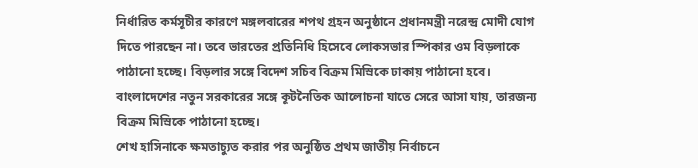নির্ধারিত কর্মসূচীর কারণে মঙ্গলবারের শপথ গ্রহন অনুষ্ঠানে প্রধানমন্ত্রী নরেন্দ্র মোদী যোগ দিতে পারছেন না। তবে ভারতের প্রতিনিধি হিসেবে লোকসভার স্পিকার ওম বিড়লাকে পাঠানো হচ্ছে। বিড়লার সঙ্গে বিদেশ সচিব বিক্রম মিস্রিকে ঢাকায় পাঠানো হবে। বাংলাদেশের নতুন সরকারের সঙ্গে কূটনৈতিক আলোচনা যাতে সেরে আসা যায়, তারজন্য বিক্রম মিস্রিকে পাঠানো হচ্ছে।
শেখ হাসিনাকে ক্ষমতাচ্যুত করার পর অনুষ্ঠিত প্রথম জাতীয় নির্বাচনে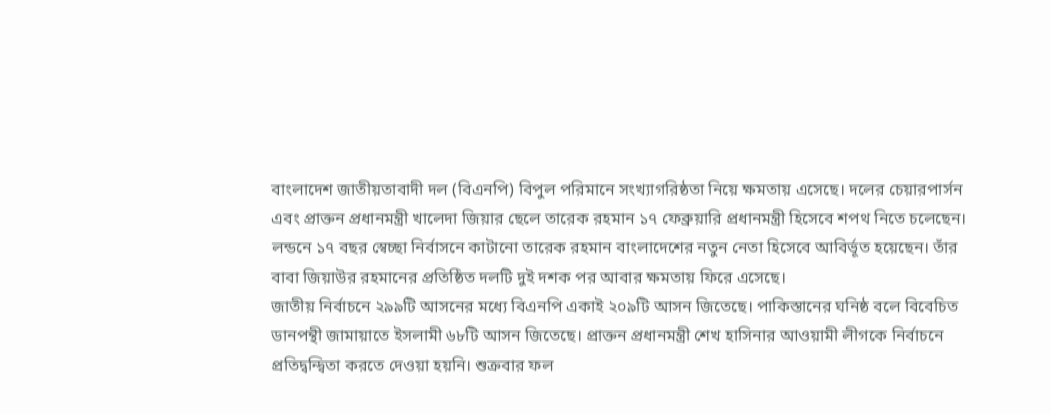বাংলাদেশ জাতীয়তাবাদী দল (বিএনপি) বিপুল পরিমানে সংখ্যাগরিষ্ঠতা নিয়ে ক্ষমতায় এসেছে। দলের চেয়ারপার্সন এবং প্রাক্তন প্রধানমন্ত্রী খালেদা জিয়ার ছেলে তারেক রহমান ১৭ ফেব্রুয়ারি প্রধানমন্ত্রী হিসেবে শপথ নিতে চলেছেন। লন্ডনে ১৭ বছর স্বেচ্ছা নির্বাসনে কাটানো তারেক রহমান বাংলাদেশের নতুন নেতা হিসেবে আবির্ভূত হয়েছেন। তাঁর বাবা জিয়াউর রহমানের প্রতিষ্ঠিত দলটি দুই দশক পর আবার ক্ষমতায় ফিরে এসেছে।
জাতীয় নির্বাচনে ২৯৯টি আসনের মধ্যে বিএনপি একাই ২০৯টি আসন জিতেছে। পাকিস্তানের ঘনিষ্ঠ বলে বিবেচিত ডানপন্থী জামায়াতে ইসলামী ৬৮টি আসন জিতেছে। প্রাক্তন প্রধানমন্ত্রী শেখ হাসিনার আওয়ামী লীগকে নির্বাচনে প্রতিদ্বন্দ্বিতা করতে দেওয়া হয়নি। শুক্রবার ফল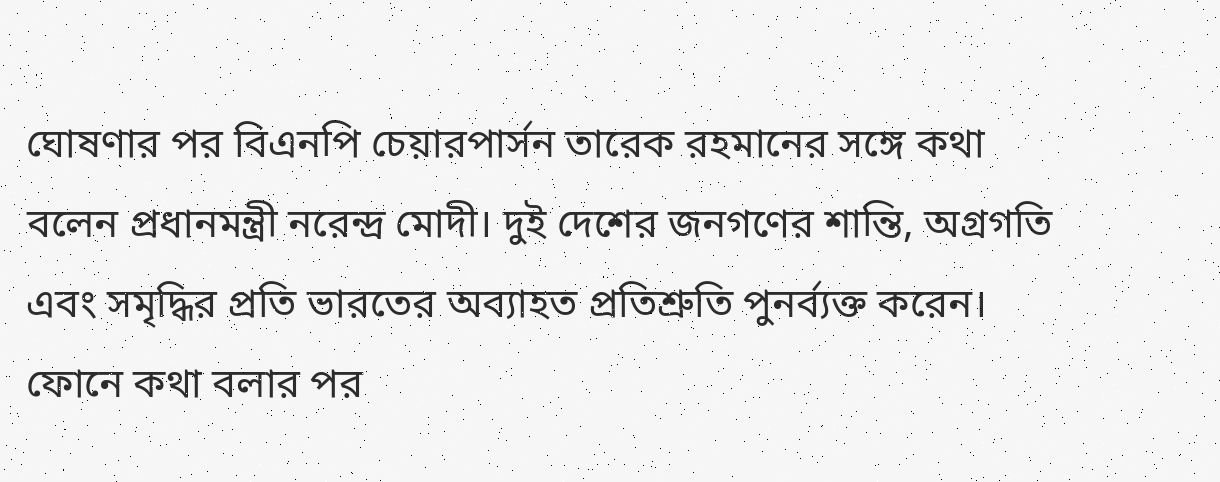ঘোষণার পর বিএনপি চেয়ারপার্সন তারেক রহমানের সঙ্গে কথা বলেন প্রধানমন্ত্রী নরেন্দ্র মোদী। দুই দেশের জনগণের শান্তি, অগ্রগতি এবং সমৃদ্ধির প্রতি ভারতের অব্যাহত প্রতিশ্রুতি পুনর্ব্যক্ত করেন।
ফোনে কথা বলার পর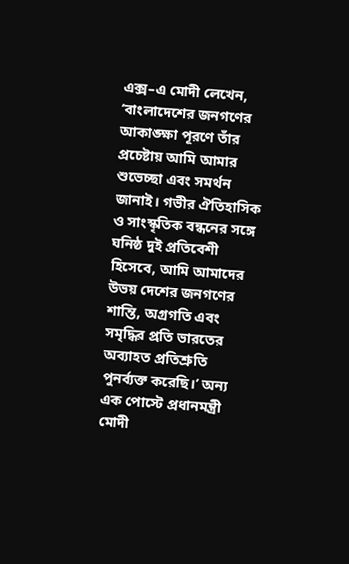এক্স–এ মোদী লেখেন, ‘বাংলাদেশের জনগণের আকাঙ্ক্ষা পূরণে তাঁর প্রচেষ্টায় আমি আমার শুভেচ্ছা এবং সমর্থন জানাই। গভীর ঐতিহাসিক ও সাংস্কৃতিক বন্ধনের সঙ্গে ঘনিষ্ঠ দুই প্রতিবেশী হিসেবে, আমি আমাদের উভয় দেশের জনগণের শান্তি, অগ্রগতি এবং সমৃদ্ধির প্রতি ভারতের অব্যাহত প্রতিশ্রুতি পুনর্ব্যক্ত করেছি।’ অন্য এক পোস্টে প্রধানমন্ত্রী মোদী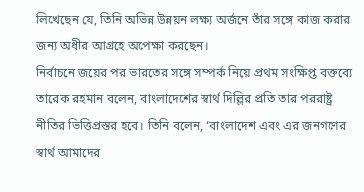লিখেছেন যে, তিনি অভিন্ন উন্নয়ন লক্ষ্য অর্জনে তাঁর সঙ্গে কাজ করার জন্য অধীর আগ্রহে অপেক্ষা করছেন।
নির্বাচনে জয়ের পর ভারতের সঙ্গে সম্পর্ক নিয়ে প্রথম সংক্ষিপ্ত বক্তব্যে তারেক রহমান বলেন, বাংলাদেশের স্বার্থ দিল্লির প্রতি তার পররাষ্ট্র নীতির ভিত্তিপ্রস্তর হবে। তিনি বলেন, ‘বাংলাদেশ এবং এর জনগণের স্বার্থ আমাদের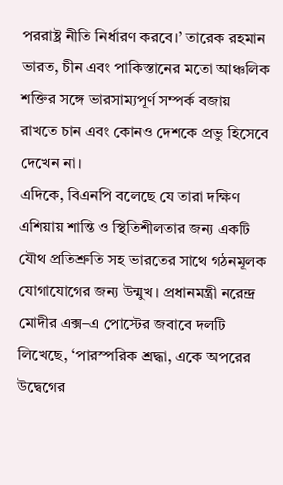পররাষ্ট্র নীতি নির্ধারণ করবে।’ তারেক রহমান ভারত, চীন এবং পাকিস্তানের মতো আঞ্চলিক শক্তির সঙ্গে ভারসাম্যপূর্ণ সম্পর্ক বজায় রাখতে চান এবং কোনও দেশকে প্রভু হিসেবে দেখেন না।
এদিকে, বিএনপি বলেছে যে তারা দক্ষিণ এশিয়ায় শান্তি ও স্থিতিশীলতার জন্য একটি যৌথ প্রতিশ্রুতি সহ ভারতের সাথে গঠনমূলক যোগাযোগের জন্য উন্মুখ। প্রধানমন্ত্রী নরেন্দ্র মোদীর এক্স–এ পোস্টের জবাবে দলটি লিখেছে, ‘পারস্পরিক শ্রদ্ধা, একে অপরের উদ্বেগের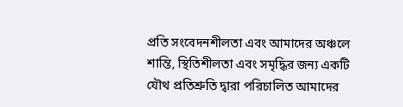প্রতি সংবেদনশীলতা এবং আমাদের অঞ্চলে শান্তি, স্থিতিশীলতা এবং সমৃদ্ধির জন্য একটি যৌথ প্রতিশ্রুতি দ্বারা পরিচালিত আমাদের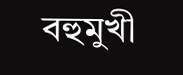বহুমুখী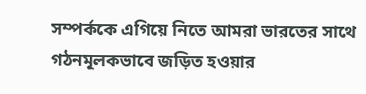সম্পর্ককে এগিয়ে নিতে আমরা ভারতের সাথে গঠনমূলকভাবে জড়িত হওয়ার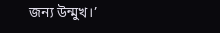জন্য উন্মুখ।’